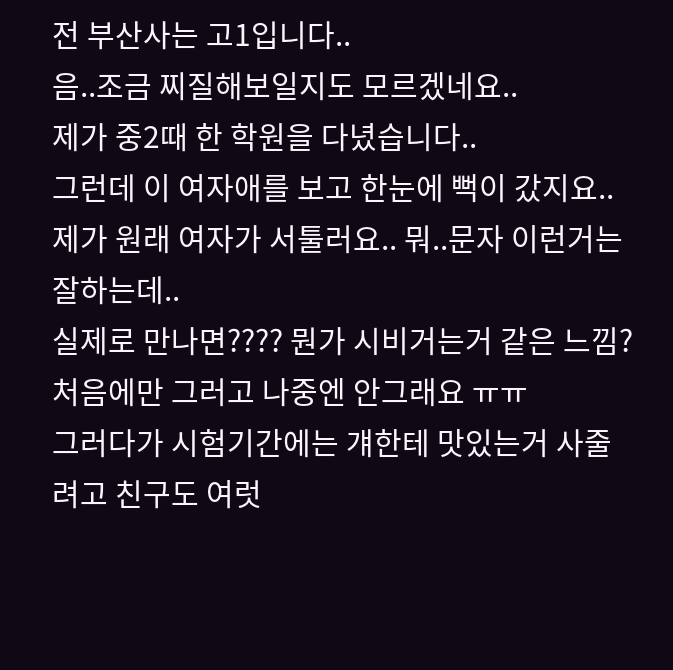전 부산사는 고1입니다..
음..조금 찌질해보일지도 모르겠네요..
제가 중2때 한 학원을 다녔습니다..
그런데 이 여자애를 보고 한눈에 뻑이 갔지요..
제가 원래 여자가 서툴러요.. 뭐..문자 이런거는 잘하는데..
실제로 만나면???? 뭔가 시비거는거 같은 느낌? 처음에만 그러고 나중엔 안그래요 ㅠㅠ
그러다가 시험기간에는 걔한테 맛있는거 사줄려고 친구도 여럿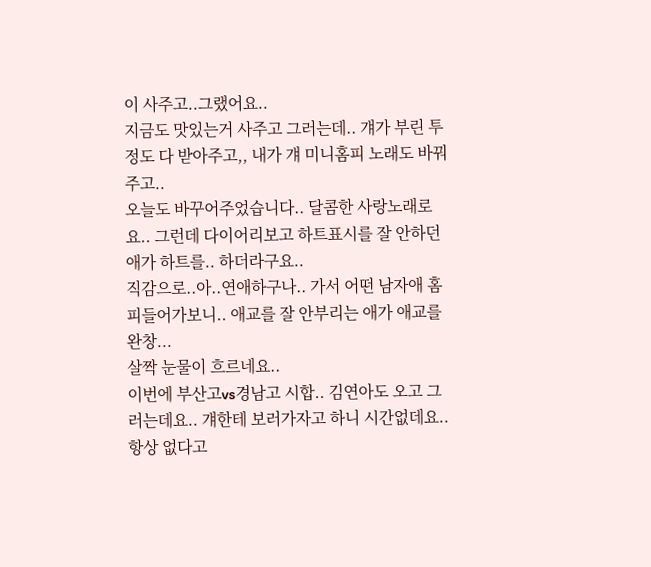이 사주고..그랬어요..
지금도 맛있는거 사주고 그러는데.. 걔가 부린 투정도 다 받아주고,, 내가 걔 미니홈피 노래도 바꿔주고..
오늘도 바꾸어주었습니다.. 달콤한 사랑노래로요.. 그런데 다이어리보고 하트표시를 잘 안하던 애가 하트를.. 하더라구요..
직감으로..아..연애하구나.. 가서 어떤 남자애 홈피들어가보니.. 애교를 잘 안부리는 애가 애교를 완창...
살짝 눈물이 흐르네요..
이번에 부산고vs경남고 시합.. 김연아도 오고 그러는데요.. 걔한테 보러가자고 하니 시간없데요..
항상 없다고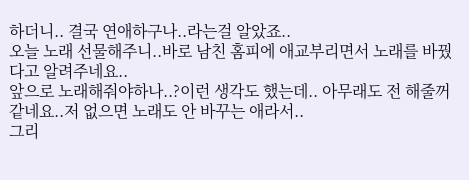하더니.. 결국 연애하구나..라는걸 알았죠..
오늘 노래 선물해주니..바로 남친 홈피에 애교부리면서 노래를 바꿨다고 알려주네요..
앞으로 노래해줘야하나..?이런 생각도 했는데.. 아무래도 전 해줄꺼 같네요..저 없으면 노래도 안 바꾸는 애라서..
그리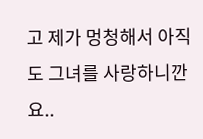고 제가 멍청해서 아직도 그녀를 사랑하니깐요..